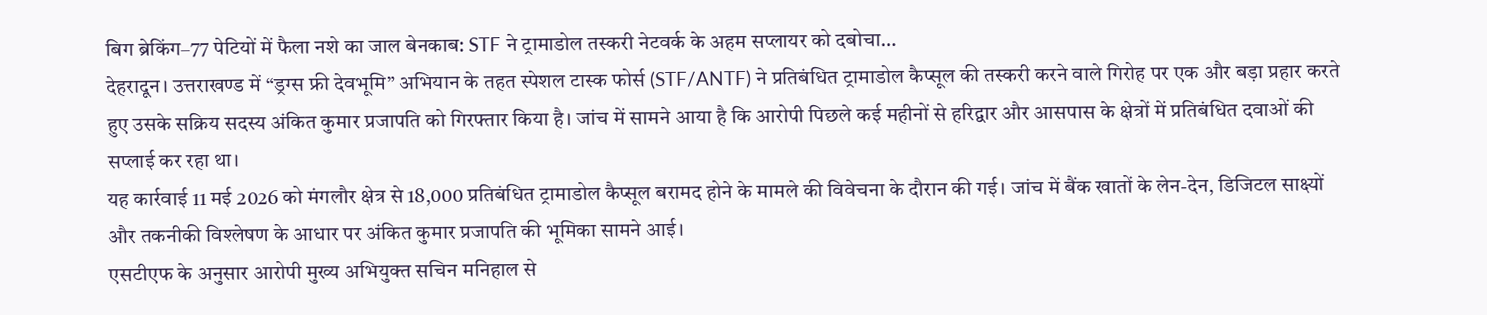बिग ब्रेकिंग–77 पेटियों में फैला नशे का जाल बेनकाब: STF ने ट्रामाडोल तस्करी नेटवर्क के अहम सप्लायर को दबोचा…
देहरादून। उत्तराखण्ड में “ड्रग्स फ्री देवभूमि” अभियान के तहत स्पेशल टास्क फोर्स (STF/ANTF) ने प्रतिबंधित ट्रामाडोल कैप्सूल की तस्करी करने वाले गिरोह पर एक और बड़ा प्रहार करते हुए उसके सक्रिय सदस्य अंकित कुमार प्रजापति को गिरफ्तार किया है। जांच में सामने आया है कि आरोपी पिछले कई महीनों से हरिद्वार और आसपास के क्षेत्रों में प्रतिबंधित दवाओं की सप्लाई कर रहा था।
यह कार्रवाई 11 मई 2026 को मंगलौर क्षेत्र से 18,000 प्रतिबंधित ट्रामाडोल कैप्सूल बरामद होने के मामले की विवेचना के दौरान की गई। जांच में बैंक खातों के लेन-देन, डिजिटल साक्ष्यों और तकनीकी विश्लेषण के आधार पर अंकित कुमार प्रजापति की भूमिका सामने आई।
एसटीएफ के अनुसार आरोपी मुख्य अभियुक्त सचिन मनिहाल से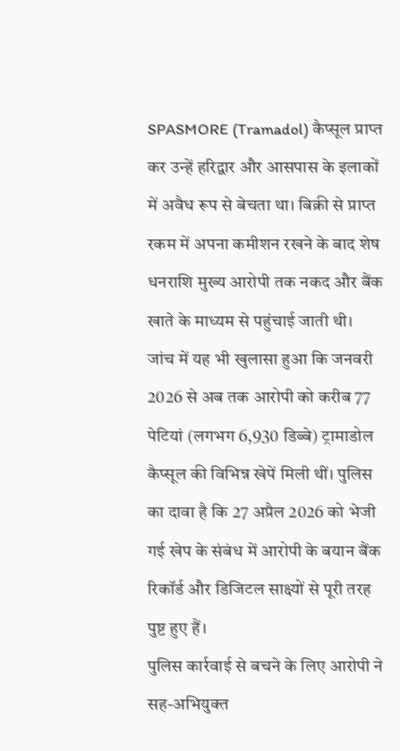SPASMORE (Tramadol) कैप्सूल प्राप्त कर उन्हें हरिद्वार और आसपास के इलाकों में अवैध रूप से बेचता था। बिक्री से प्राप्त रकम में अपना कमीशन रखने के बाद शेष धनराशि मुख्य आरोपी तक नकद और बैंक खाते के माध्यम से पहुंचाई जाती थी।
जांच में यह भी खुलासा हुआ कि जनवरी 2026 से अब तक आरोपी को करीब 77 पेटियां (लगभग 6,930 डिब्बे) ट्रामाडोल कैप्सूल की विभिन्न खेपें मिली थीं। पुलिस का दावा है कि 27 अप्रैल 2026 को भेजी गई खेप के संबंध में आरोपी के बयान बैंक रिकॉर्ड और डिजिटल साक्ष्यों से पूरी तरह पुष्ट हुए हैं।
पुलिस कार्रवाई से बचने के लिए आरोपी ने सह-अभियुक्त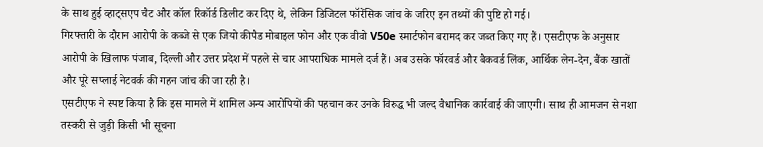के साथ हुई व्हाट्सएप चैट और कॉल रिकॉर्ड डिलीट कर दिए थे, लेकिन डिजिटल फॉरेंसिक जांच के जरिए इन तथ्यों की पुष्टि हो गई।
गिरफ्तारी के दौरान आरोपी के कब्जे से एक जियो कीपैड मोबाइल फोन और एक वीवो V50e स्मार्टफोन बरामद कर जब्त किए गए हैं। एसटीएफ के अनुसार आरोपी के खिलाफ पंजाब, दिल्ली और उत्तर प्रदेश में पहले से चार आपराधिक मामले दर्ज हैं। अब उसके फॉरवर्ड और बैकवर्ड लिंक, आर्थिक लेन-देन, बैंक खातों और पूरे सप्लाई नेटवर्क की गहन जांच की जा रही है।
एसटीएफ ने स्पष्ट किया है कि इस मामले में शामिल अन्य आरोपियों की पहचान कर उनके विरुद्ध भी जल्द वैधानिक कार्रवाई की जाएगी। साथ ही आमजन से नशा तस्करी से जुड़ी किसी भी सूचना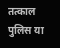तत्काल पुलिस या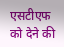एसटीएफ को देने की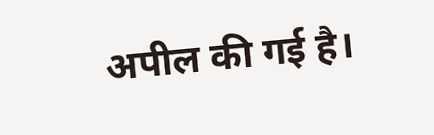अपील की गई है।